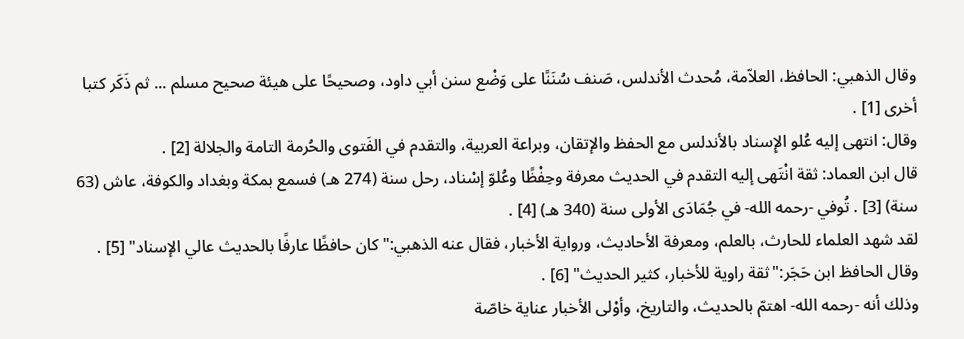وقال الذهبي: الحافظ، العلاّمة، مُحدث الأندلس، صَنف سُنَنًا على وَضْع سنن أبي داود، وصحيحًا على هيئة صحيح مسلم ... ثم ذَكَر كتبا أخرى [1] .
وقال: انتهى إليه عُلو الإِسناد بالأندلس مع الحفظ والإتقان، وبراعة العربية، والتقدم في الفَتوى والحُرمة التامة والجلالة [2] .
قال ابن العماد: ثقة انْتَهى إليه التقدم في الحديث معرفة وحِفْظًا وعُلوّ إسْناد، رحل سنة (274 هـ) فسمع بمكة وبغداد والكوفة، عاش (63 سنة) [3] . تُوفي -رحمه الله- في جُمَادَى الأولى سنة (340 هـ) [4] .
لقد شهد العلماء للحارث، بالعلم، ومعرفة الأحاديث، ورواية الأخبار، فقال عنه الذهبي:"كان حافظًا عارفًا بالحديث عالي الإسناد" [5] .
وقال الحافظ ابن حَجَر:"ثقة راوية للأخبار، كثير الحديث" [6] .
وذلك أنه -رحمه الله- اهتمّ بالحديث، والتاريخ، وأوْلى الأخبار عناية خاصّة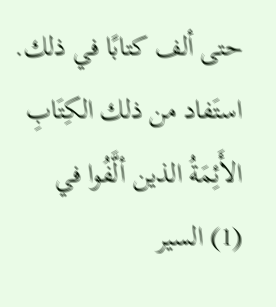حتى ألف كتابًا في ذلك. استَفاد من ذلك الكِتَابِ الأَئِمَةُ الذين ألَّفُوا في
(1) السير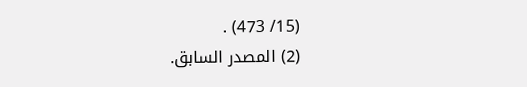(15/ 473) .
(2) المصدر السابق.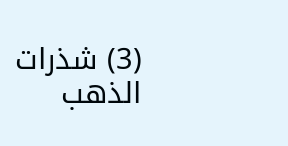(3) شذرات الذهب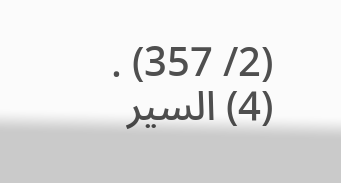(2/ 357) .
(4) السير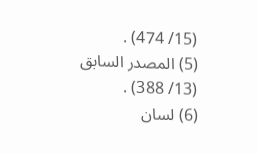(15/ 474) .
(5) المصدر السابق (13/ 388) .
(6) لسان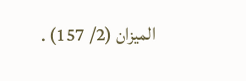الميزان (2/ 157) .